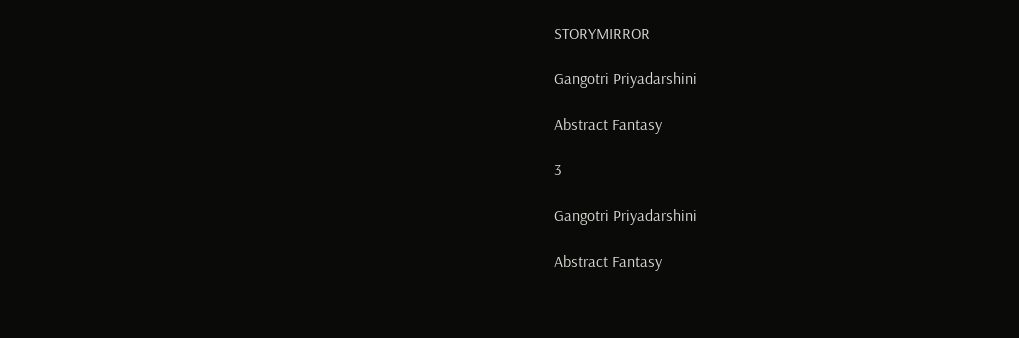STORYMIRROR

Gangotri Priyadarshini

Abstract Fantasy

3

Gangotri Priyadarshini

Abstract Fantasy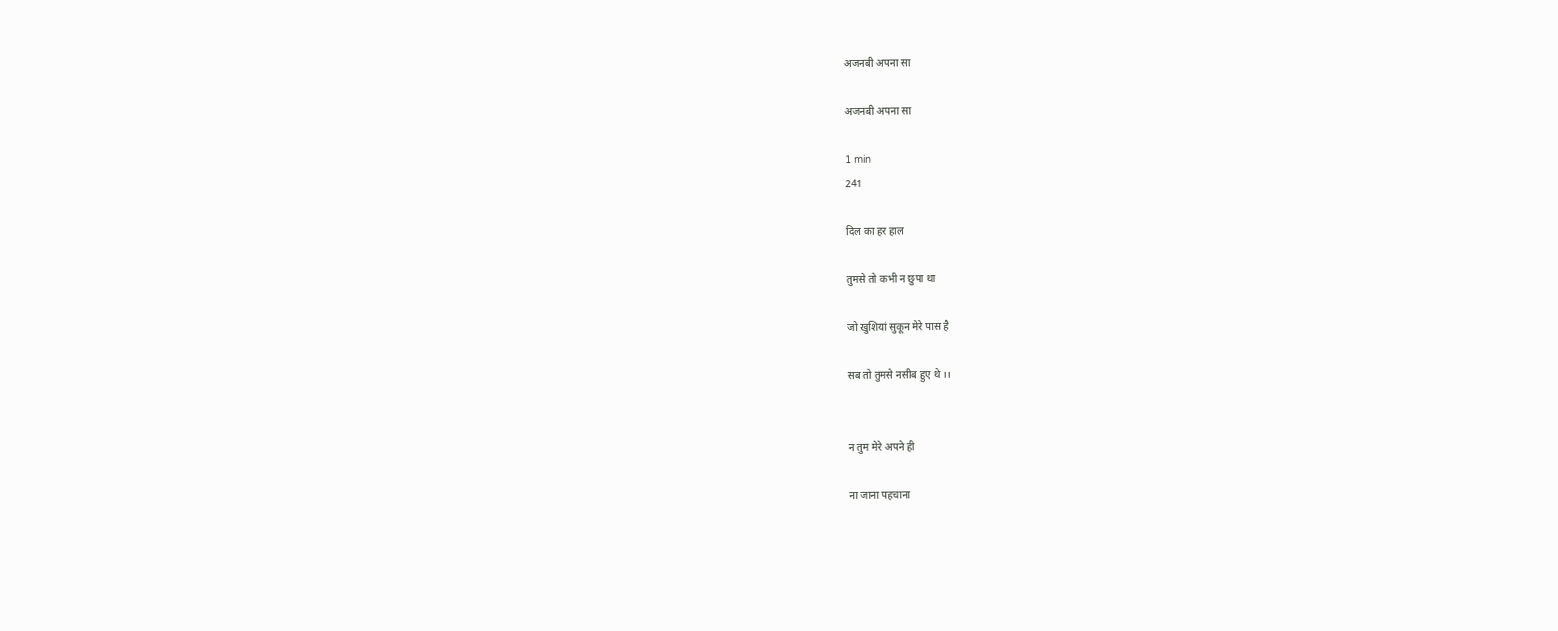अजनबी अपना सा

अजनबी अपना सा

1 min
241

दिल का हर हाल

तुमसे तो कभी न छुपा था

जो खुशियां सुकून मेरे पास है

सब तो तुमसे नसीब हुए थे ।।


न तुम मेरे अपने ही

ना जाना पहचाना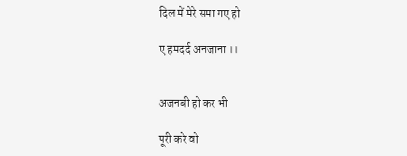दिल में मेरे समा गए हो

ए हमदर्द अनजाना ।।


अजनबी हो कर भी

पूरी करे वो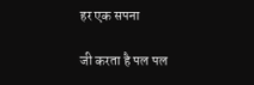हर एक सपना

जी करता है पल पल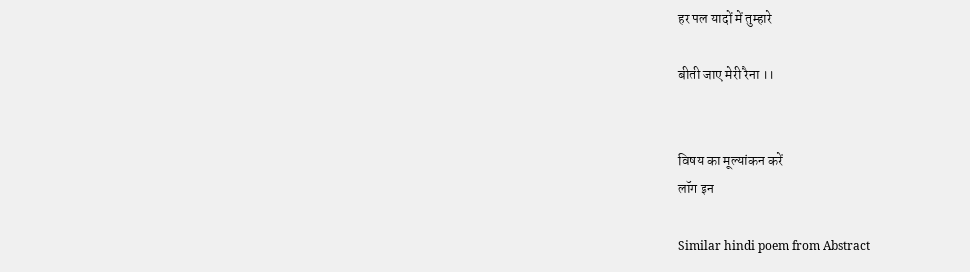हर पल यादों में तुम्हारे

बीती जाए मेरी रैना ।।


विषय का मूल्यांकन करें
लॉग इन

Similar hindi poem from Abstract